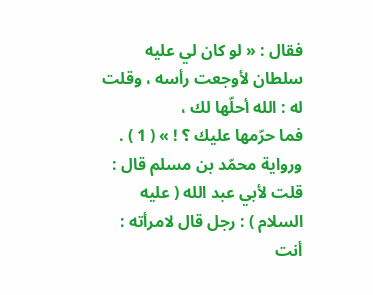فقال : « لو كان لي عليه سلطان لأوجعت رأسه ، وقلت له : الله أحلّها لك ،
فما حرّمها عليك ؟ ! » ( 1 ) .
ورواية محمّد بن مسلم قال : قلت لأبي عبد الله ( عليه السلام ) : رجل قال لامرأته :
أنت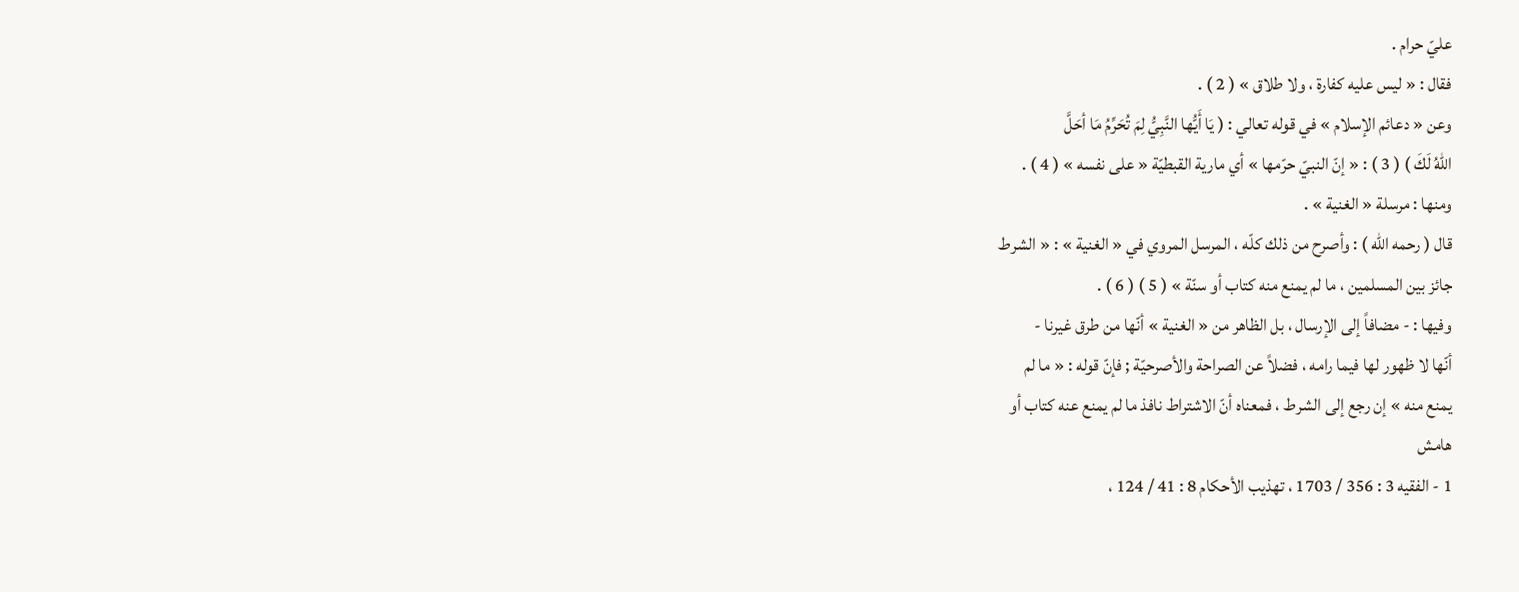عليّ حرام .
فقال : « ليس عليه كفارة ، ولا طلاق » ( 2 ) .
وعن « دعائم الإسلام » في قوله تعالي : ( يَا أَيُّها النَّبِيُّ لِمَ تُحَرِّمُ مَا أحَلَّ
اللّهُ لَكَ ) ( 3 ) : « إنّ النبيّ حرّمها » أي مارية القبطيّة « على نفسه » ( 4 ) .
ومنها : مرسلة « الغنية » .
قال ( رحمه الله ) : وأصرح من ذلك كلّه ، المرسل المروي في « الغنية » : « الشرط
جائز بين المسلمين ، ما لم يمنع منه كتاب أو سنّة » ( 5 ) ( 6 ) .
وفيها : - مضافاً إلى الإرسال ، بل الظاهر من « الغنية » أنّها من طرق غيرنا -
أنّها لا ظهور لها فيما رامه ، فضلاً عن الصراحة والأصرحيّة ; فإنّ قوله : « ما لم
يمنع منه » إن رجع إلى الشرط ، فمعناه أنّ الاشتراط نافذ ما لم يمنع عنه كتاب أو
هامش
1 - الفقيه 3 : 356 / 1703 ، تهذيب الأحكام 8 : 41 / 124 ،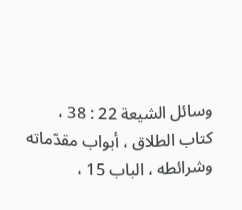وسائل الشيعة 22 : 38 ،
كتاب الطلاق ، أبواب مقدّماته وشرائطه ، الباب 15 ،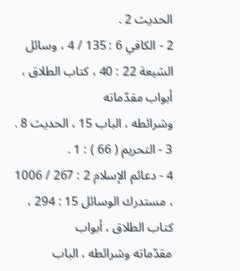الحديث 2 .
2 - الكافي 6 : 135 / 4 ، وسائل الشيعة 22 : 40 ، كتاب الطلاق ، أبواب مقدّماته
وشرائطه ، الباب 15 ، الحديث 8 .
3 - التحريم ( 66 ) : 1 .
4 - دعائم الإسلام 2 : 267 / 1006 ، مستدرك الوسائل 15 : 294 ، كتاب الطلاق ، أبواب
مقدّماته وشرائطه ، الباب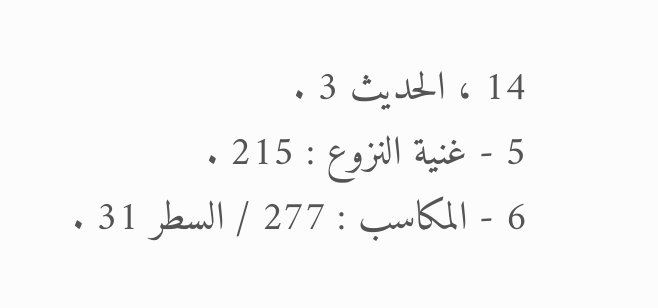14 ، الحديث 3 .
5 - غنية النزوع : 215 .
6 - المكاسب : 277 / السطر 31 .